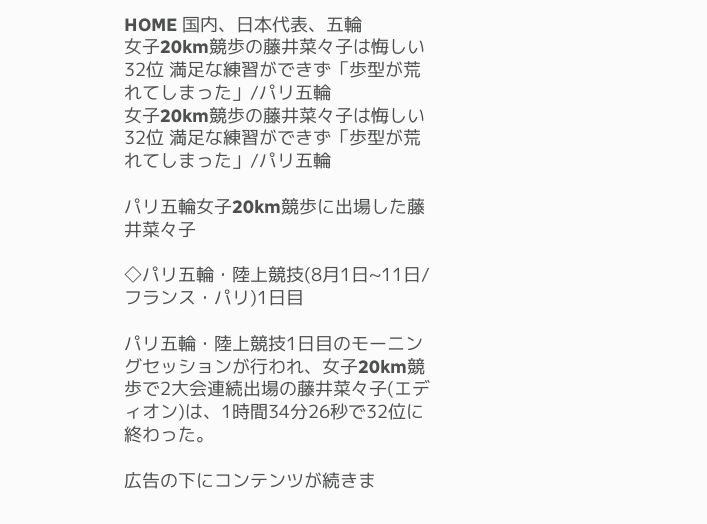HOME 国内、日本代表、五輪
女子20km競歩の藤井菜々子は悔しい32位 満足な練習ができず「歩型が荒れてしまった」/パリ五輪
女子20km競歩の藤井菜々子は悔しい32位 満足な練習ができず「歩型が荒れてしまった」/パリ五輪

パリ五輪女子20km競歩に出場した藤井菜々子

◇パリ五輪・陸上競技(8月1日~11日/フランス・パリ)1日目

パリ五輪・陸上競技1日目のモーニングセッションが行われ、女子20km競歩で2大会連続出場の藤井菜々子(エディオン)は、1時間34分26秒で32位に終わった。

広告の下にコンテンツが続きま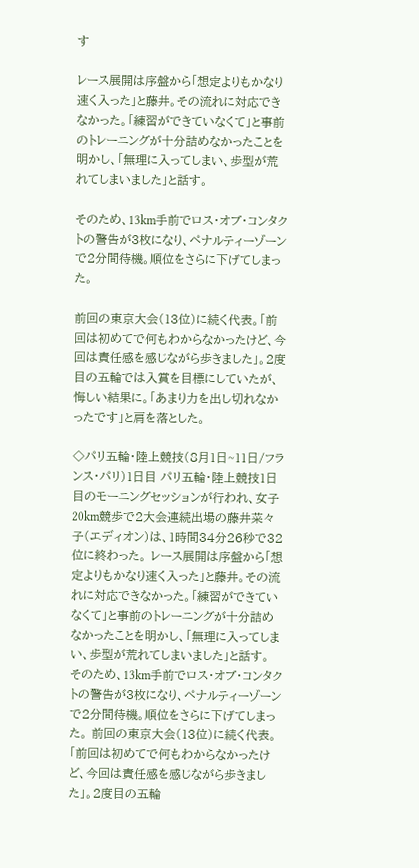す

レース展開は序盤から「想定よりもかなり速く入った」と藤井。その流れに対応できなかった。「練習ができていなくて」と事前のトレーニングが十分詰めなかったことを明かし、「無理に入ってしまい、歩型が荒れてしまいました」と話す。

そのため、13km手前でロス・オブ・コンタクトの警告が3枚になり、ペナルティーゾーンで2分間待機。順位をさらに下げてしまった。

前回の東京大会(13位)に続く代表。「前回は初めてで何もわからなかったけど、今回は責任感を感じながら歩きました」。2度目の五輪では入賞を目標にしていたが、悔しい結果に。「あまり力を出し切れなかったです」と肩を落とした。

◇パリ五輪・陸上競技(8月1日~11日/フランス・パリ)1日目 パリ五輪・陸上競技1日目のモーニングセッションが行われ、女子20km競歩で2大会連続出場の藤井菜々子(エディオン)は、1時間34分26秒で32位に終わった。 レース展開は序盤から「想定よりもかなり速く入った」と藤井。その流れに対応できなかった。「練習ができていなくて」と事前のトレーニングが十分詰めなかったことを明かし、「無理に入ってしまい、歩型が荒れてしまいました」と話す。 そのため、13km手前でロス・オブ・コンタクトの警告が3枚になり、ペナルティーゾーンで2分間待機。順位をさらに下げてしまった。 前回の東京大会(13位)に続く代表。「前回は初めてで何もわからなかったけど、今回は責任感を感じながら歩きました」。2度目の五輪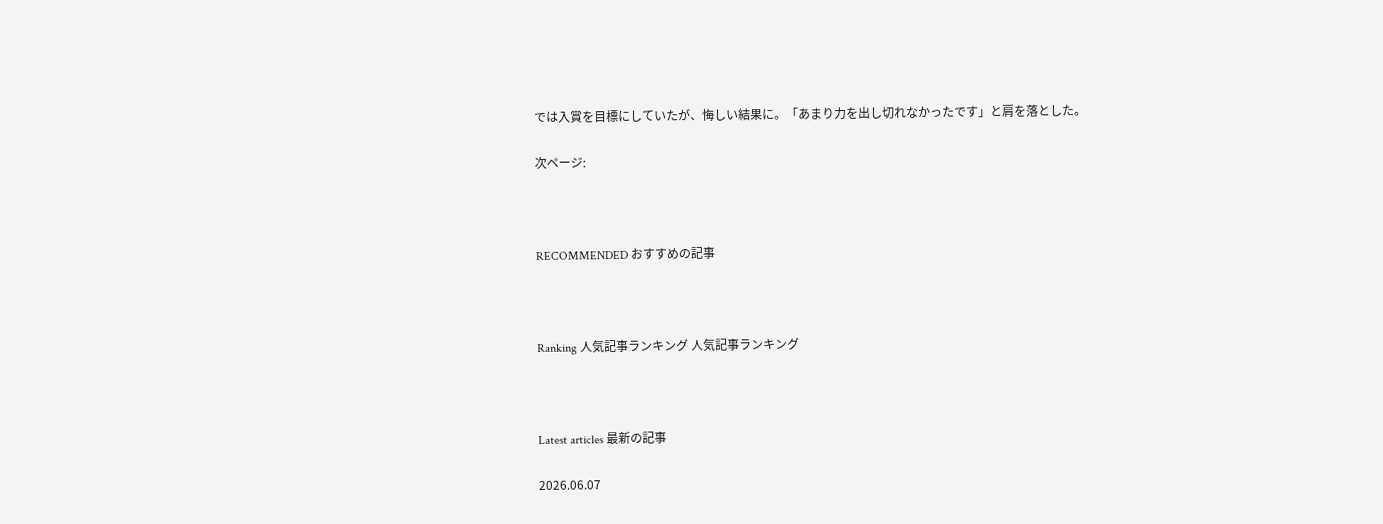では入賞を目標にしていたが、悔しい結果に。「あまり力を出し切れなかったです」と肩を落とした。

次ページ:



RECOMMENDED おすすめの記事



Ranking 人気記事ランキング 人気記事ランキング



Latest articles 最新の記事

2026.06.07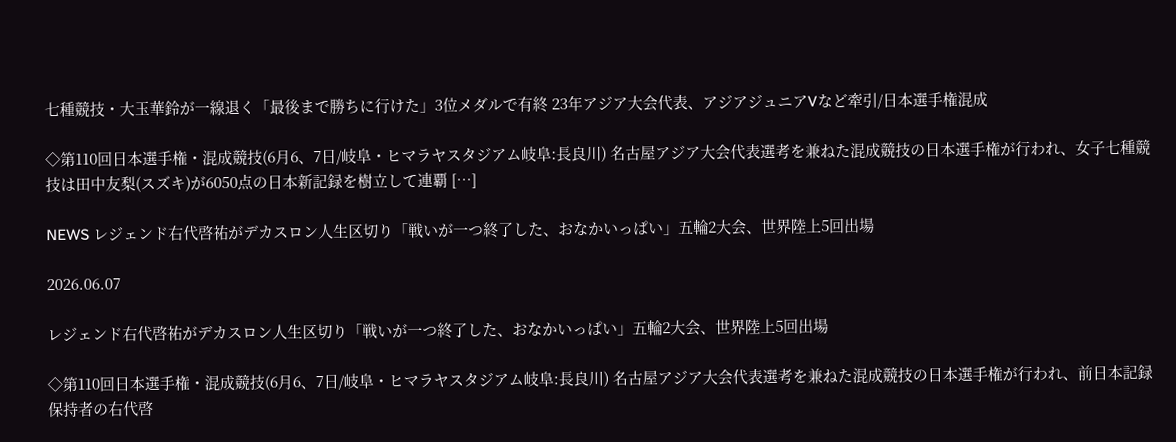七種競技・大玉華鈴が一線退く「最後まで勝ちに行けた」3位メダルで有終 23年アジア大会代表、アジアジュニアVなど牽引/日本選手権混成

◇第110回日本選手権・混成競技(6月6、7日/岐阜・ヒマラヤスタジアム岐阜:長良川) 名古屋アジア大会代表選考を兼ねた混成競技の日本選手権が行われ、女子七種競技は田中友梨(スズキ)が6050点の日本新記録を樹立して連覇 […]

NEWS レジェンド右代啓祐がデカスロン人生区切り「戦いが一つ終了した、おなかいっぱい」五輪2大会、世界陸上5回出場

2026.06.07

レジェンド右代啓祐がデカスロン人生区切り「戦いが一つ終了した、おなかいっぱい」五輪2大会、世界陸上5回出場

◇第110回日本選手権・混成競技(6月6、7日/岐阜・ヒマラヤスタジアム岐阜:長良川) 名古屋アジア大会代表選考を兼ねた混成競技の日本選手権が行われ、前日本記録保持者の右代啓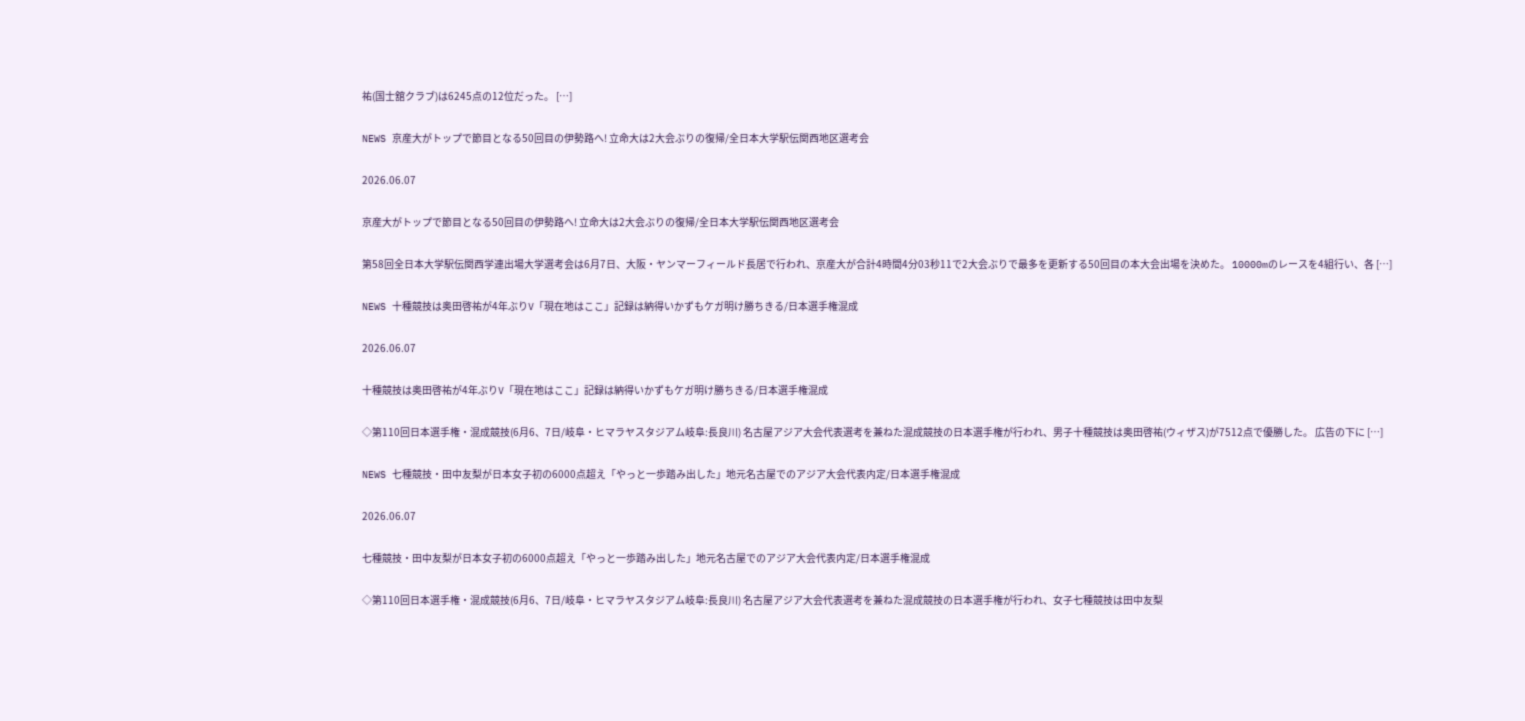祐(国士舘クラブ)は6245点の12位だった。 […]

NEWS 京産大がトップで節目となる50回目の伊勢路へ! 立命大は2大会ぶりの復帰/全日本大学駅伝関西地区選考会

2026.06.07

京産大がトップで節目となる50回目の伊勢路へ! 立命大は2大会ぶりの復帰/全日本大学駅伝関西地区選考会

第58回全日本大学駅伝関西学連出場大学選考会は6月7日、大阪・ヤンマーフィールド長居で行われ、京産大が合計4時間4分03秒11で2大会ぶりで最多を更新する50回目の本大会出場を決めた。 10000mのレースを4組行い、各 […]

NEWS 十種競技は奥田啓祐が4年ぶりV「現在地はここ」記録は納得いかずもケガ明け勝ちきる/日本選手権混成

2026.06.07

十種競技は奥田啓祐が4年ぶりV「現在地はここ」記録は納得いかずもケガ明け勝ちきる/日本選手権混成

◇第110回日本選手権・混成競技(6月6、7日/岐阜・ヒマラヤスタジアム岐阜:長良川) 名古屋アジア大会代表選考を兼ねた混成競技の日本選手権が行われ、男子十種競技は奥田啓祐(ウィザス)が7512点で優勝した。 広告の下に […]

NEWS 七種競技・田中友梨が日本女子初の6000点超え「やっと一歩踏み出した」地元名古屋でのアジア大会代表内定/日本選手権混成

2026.06.07

七種競技・田中友梨が日本女子初の6000点超え「やっと一歩踏み出した」地元名古屋でのアジア大会代表内定/日本選手権混成

◇第110回日本選手権・混成競技(6月6、7日/岐阜・ヒマラヤスタジアム岐阜:長良川) 名古屋アジア大会代表選考を兼ねた混成競技の日本選手権が行われ、女子七種競技は田中友梨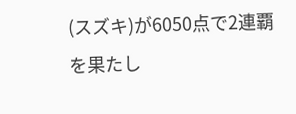(スズキ)が6050点で2連覇を果たし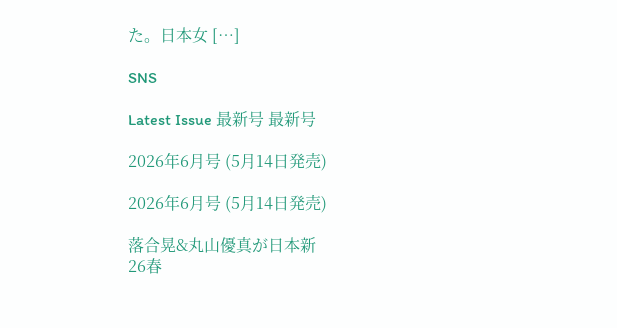た。日本女 […]

SNS

Latest Issue 最新号 最新号

2026年6月号 (5月14日発売)

2026年6月号 (5月14日発売)

落合晃&丸山優真が日本新
26春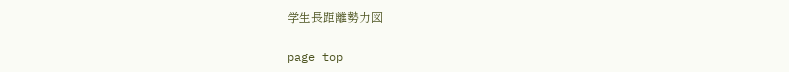学生長距離勢力図

page top